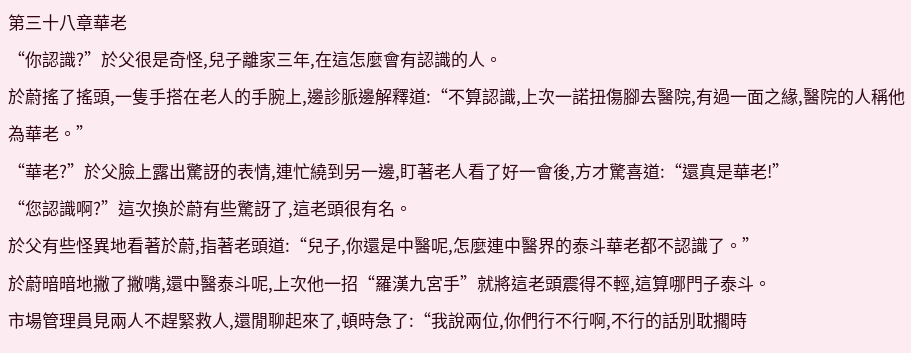第三十八章華老
“你認識?”於父很是奇怪,兒子離家三年,在這怎麼會有認識的人。
於蔚搖了搖頭,一隻手搭在老人的手腕上,邊診脈邊解釋道:“不算認識,上次一諾扭傷腳去醫院,有過一面之緣,醫院的人稱他為華老。”
“華老?”於父臉上露出驚訝的表情,連忙繞到另一邊,盯著老人看了好一會後,方才驚喜道:“還真是華老!”
“您認識啊?”這次換於蔚有些驚訝了,這老頭很有名。
於父有些怪異地看著於蔚,指著老頭道:“兒子,你還是中醫呢,怎麼連中醫界的泰斗華老都不認識了。”
於蔚暗暗地撇了撇嘴,還中醫泰斗呢,上次他一招“羅漢九宮手”就將這老頭震得不輕,這算哪門子泰斗。
市場管理員見兩人不趕緊救人,還閒聊起來了,頓時急了:“我說兩位,你們行不行啊,不行的話別耽擱時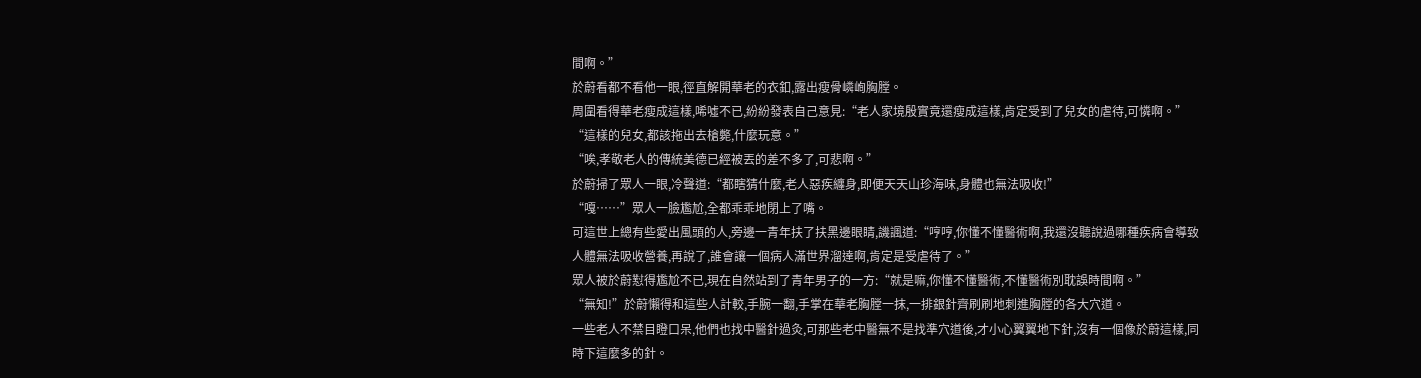間啊。”
於蔚看都不看他一眼,徑直解開華老的衣釦,露出瘦骨嶙峋胸膛。
周圍看得華老瘦成這樣,唏噓不已,紛紛發表自己意見:“老人家境殷實竟還瘦成這樣,肯定受到了兒女的虐待,可憐啊。”
“這樣的兒女,都該拖出去槍斃,什麼玩意。”
“唉,孝敬老人的傳統美德已經被丟的差不多了,可悲啊。”
於蔚掃了眾人一眼,冷聲道:“都瞎猜什麼,老人惡疾纏身,即便天天山珍海味,身體也無法吸收!”
“嘎……”眾人一臉尷尬,全都乖乖地閉上了嘴。
可這世上總有些愛出風頭的人,旁邊一青年扶了扶黑邊眼睛,譏諷道:“哼哼,你懂不懂醫術啊,我還沒聽說過哪種疾病會導致人體無法吸收營養,再說了,誰會讓一個病人滿世界溜達啊,肯定是受虐待了。”
眾人被於蔚懟得尷尬不已,現在自然站到了青年男子的一方:“就是嘛,你懂不懂醫術,不懂醫術別耽誤時間啊。”
“無知!”於蔚懶得和這些人計較,手腕一翻,手掌在華老胸膛一抹,一排銀針齊刷刷地刺進胸膛的各大穴道。
一些老人不禁目瞪口呆,他們也找中醫針過灸,可那些老中醫無不是找準穴道後,才小心翼翼地下針,沒有一個像於蔚這樣,同時下這麼多的針。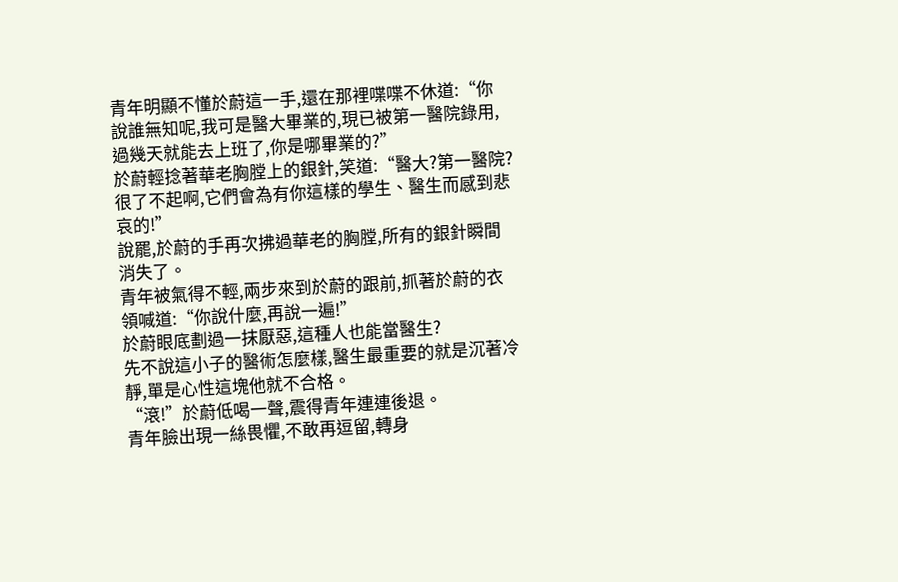青年明顯不懂於蔚這一手,還在那裡喋喋不休道:“你說誰無知呢,我可是醫大畢業的,現已被第一醫院錄用,過幾天就能去上班了,你是哪畢業的?”
於蔚輕捻著華老胸膛上的銀針,笑道:“醫大?第一醫院?很了不起啊,它們會為有你這樣的學生、醫生而感到悲哀的!”
說罷,於蔚的手再次拂過華老的胸膛,所有的銀針瞬間消失了。
青年被氣得不輕,兩步來到於蔚的跟前,抓著於蔚的衣領喊道:“你說什麼,再說一遍!”
於蔚眼底劃過一抹厭惡,這種人也能當醫生?
先不說這小子的醫術怎麼樣,醫生最重要的就是沉著冷靜,單是心性這塊他就不合格。
“滾!”於蔚低喝一聲,震得青年連連後退。
青年臉出現一絲畏懼,不敢再逗留,轉身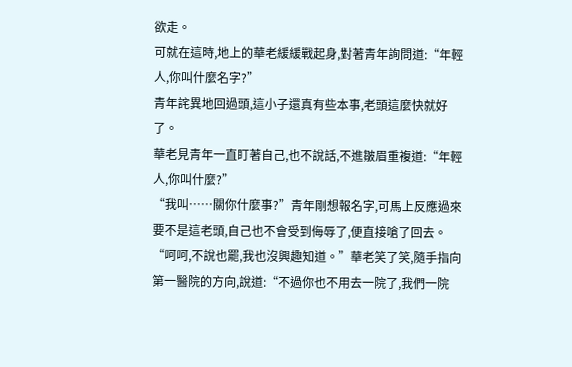欲走。
可就在這時,地上的華老緩緩戰起身,對著青年詢問道:“年輕人,你叫什麼名字?”
青年詫異地回過頭,這小子還真有些本事,老頭這麼快就好了。
華老見青年一直盯著自己,也不說話,不進皺眉重複道:“年輕人,你叫什麼?”
“我叫……關你什麼事?”青年剛想報名字,可馬上反應過來要不是這老頭,自己也不會受到侮辱了,便直接嗆了回去。
“呵呵,不說也罷,我也沒興趣知道。”華老笑了笑,隨手指向第一醫院的方向,說道:“不過你也不用去一院了,我們一院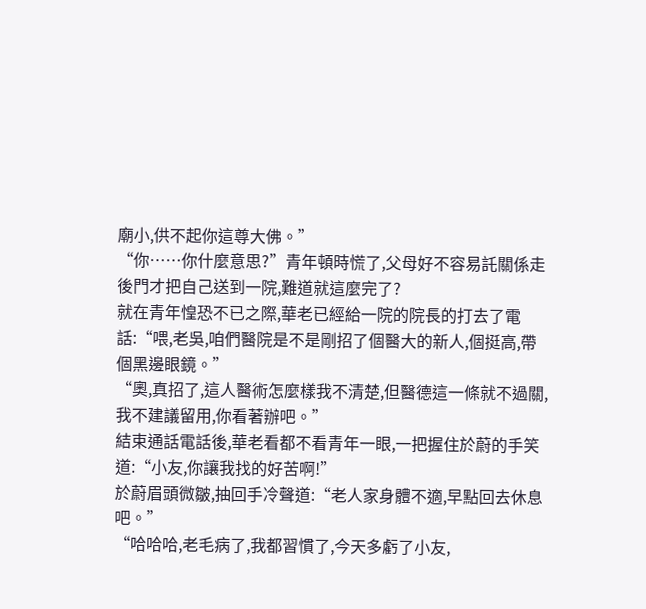廟小,供不起你這尊大佛。”
“你……你什麼意思?”青年頓時慌了,父母好不容易託關係走後門才把自己送到一院,難道就這麼完了?
就在青年惶恐不已之際,華老已經給一院的院長的打去了電話:“喂,老吳,咱們醫院是不是剛招了個醫大的新人,個挺高,帶個黑邊眼鏡。”
“奧,真招了,這人醫術怎麼樣我不清楚,但醫德這一條就不過關,我不建議留用,你看著辦吧。”
結束通話電話後,華老看都不看青年一眼,一把握住於蔚的手笑道:“小友,你讓我找的好苦啊!”
於蔚眉頭微皺,抽回手冷聲道:“老人家身體不適,早點回去休息吧。”
“哈哈哈,老毛病了,我都習慣了,今天多虧了小友,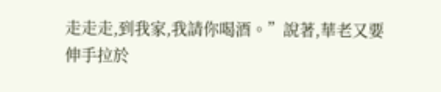走走走,到我家,我請你喝酒。”說著,華老又要伸手拉於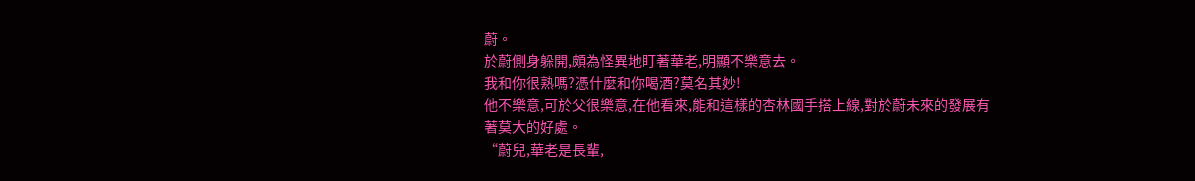蔚。
於蔚側身躲開,頗為怪異地盯著華老,明顯不樂意去。
我和你很熟嗎?憑什麼和你喝酒?莫名其妙!
他不樂意,可於父很樂意,在他看來,能和這樣的杏林國手搭上線,對於蔚未來的發展有著莫大的好處。
“蔚兒,華老是長輩,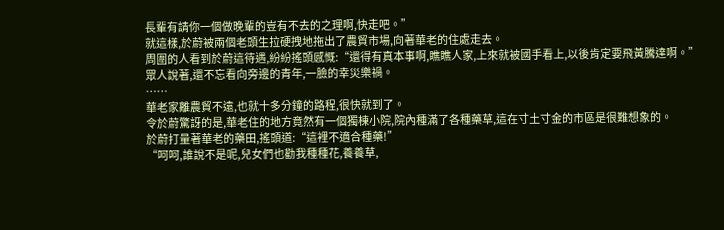長輩有請你一個做晚輩的豈有不去的之理啊,快走吧。”
就這樣,於蔚被兩個老頭生拉硬拽地拖出了農貿市場,向著華老的住處走去。
周圍的人看到於蔚這待遇,紛紛搖頭感慨:“還得有真本事啊,瞧瞧人家,上來就被國手看上,以後肯定要飛黃騰達啊。”
眾人說著,還不忘看向旁邊的青年,一臉的幸災樂禍。
……
華老家離農貿不遠,也就十多分鐘的路程,很快就到了。
令於蔚驚訝的是,華老住的地方竟然有一個獨棟小院,院內種滿了各種藥草,這在寸土寸金的市區是很難想象的。
於蔚打量著華老的藥田,搖頭道:“這裡不適合種藥!”
“呵呵,誰說不是呢,兒女們也勸我種種花,養養草,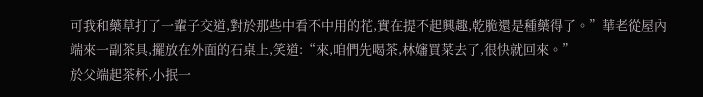可我和藥草打了一輩子交道,對於那些中看不中用的花,實在提不起興趣,乾脆還是種藥得了。”華老從屋內端來一副茶具,擺放在外面的石桌上,笑道:“來,咱們先喝茶,林嬸買菜去了,很快就回來。”
於父端起茶杯,小抿一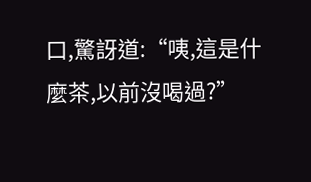口,驚訝道:“咦,這是什麼茶,以前沒喝過?”